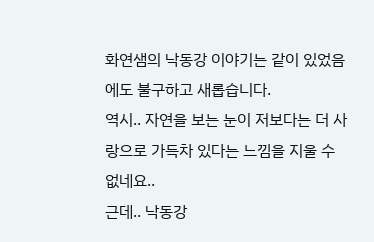화연샘의 낙동강 이야기는 같이 있었음에도 불구하고 새롭습니다.
역시.. 자연을 보는 눈이 저보다는 더 사랑으로 가득차 있다는 느낌을 지울 수 없네요..
근데.. 낙동강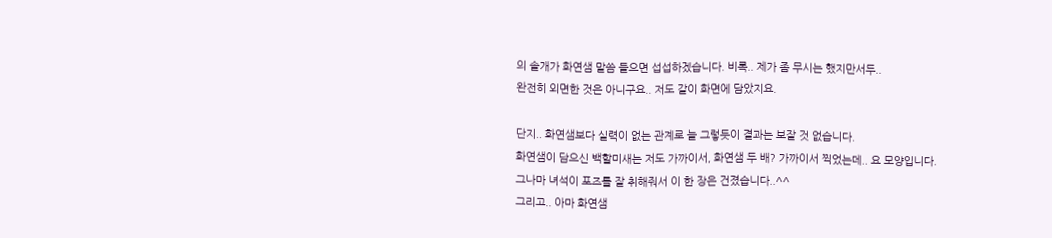의 솔개가 화연샘 말씀 들으면 섭섭하겠습니다. 비록.. 제가 좀 무시는 했지만서두..
완전히 외면한 것은 아니구요.. 저도 같이 화면에 담았지요.

단지.. 화연샘보다 실력이 없는 관계로 늘 그렇듯이 결과는 보잘 것 없습니다.
화연샘이 담으신 백할미새는 저도 가까이서, 화연샘 두 배? 가까이서 찍었는데.. 요 모양입니다.
그나마 녀석이 포즈를 잘 취해줘서 이 한 장은 건졌습니다..^^
그리고.. 아마 화연샘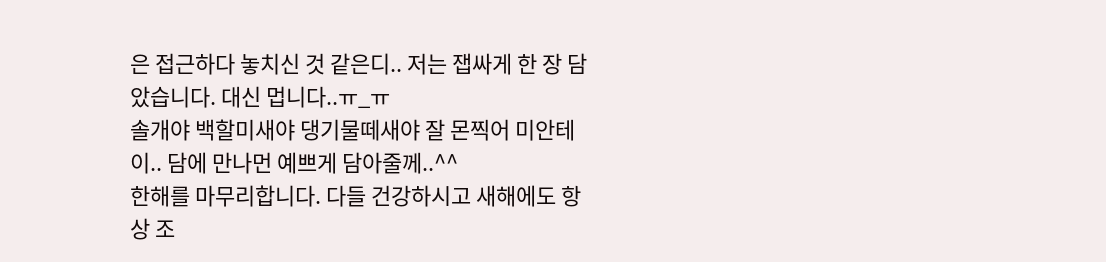은 접근하다 놓치신 것 같은디.. 저는 잽싸게 한 장 담았습니다. 대신 멉니다..ㅠ_ㅠ
솔개야 백할미새야 댕기물떼새야 잘 몬찍어 미안테이.. 담에 만나먼 예쁘게 담아줄께..^^
한해를 마무리합니다. 다들 건강하시고 새해에도 항상 조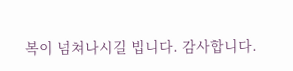복이 넘쳐나시길 빕니다. 감사합니다.